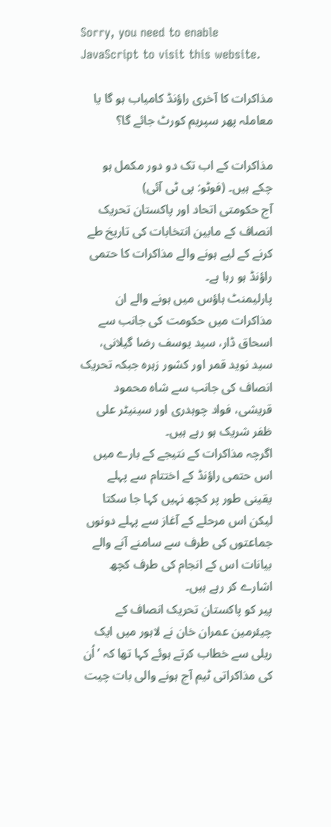Sorry, you need to enable JavaScript to visit this website.

مذاکرات کا آخری راؤنڈ کامیاب ہو گا یا معاملہ پھر سپریم کورٹ جائے گا؟

مذاکرات کے اب تک دو دور مکمل ہو چکے ہیں۔ (فوٹو: پی ٹی آئی)
آج حکومتی اتحاد اور پاکستان تحریک انصاف کے مابین انتخابات کی تاریخ طے کرنے کے لیے ہونے والے مذاکرات کا حتمی راؤنڈ ہو رہا ہے۔
پارلیمنٹ ہاؤس میں ہونے والے ان مذاکرات میں حکومت کی جانب سے اسحاق ڈار، سید یوسف رضا گیلانی، سید نوید قمر اور کشور زہرہ جبکہ تحریک انصاف کی جانب سے شاہ محمود قریشی، فواد چوہدری اور سینیٹر علی ظفر شریک ہو رہے ہیں۔
اگرچہ مذاکرات کے نتیجے کے بارے میں اس حتمی راؤنڈ کے اختتام سے پہلے یقینی طور پر کچھ نہیں کہا جا سکتا لیکن اس مرحلے کے آغاز سے پہلے دونوں جماعتوں کی طرف سے سامنے آنے والے بیانات اس کے انجام کی طرف کچھ اشارے کر رہے ہیں۔
پیر کو پاکستان تحریک انصاف کے چیئرمین عمران خان نے لاہور میں ایک ریلی سے خطاب کرتے ہوئے کہا تھا کہ ’اُن کی مذاکراتی ٹیم آج ہونے والی بات چیت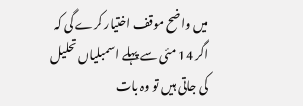میں واضح موقف اختیار کرے گی کہ اگر 14 مئی سے پہلے اسمبلیاں تحلیل کی جاتی ہیں تو وہ بات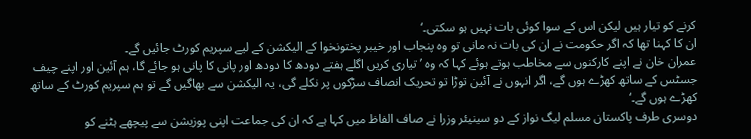کرنے کو تیار ہیں لیکن اس کے سوا کوئی بات نہیں ہو سکتی۔‘
ان کا کہنا تھا کہ اگر حکومت نے ان کی بات نہ مانی تو وہ پنجاب اور خیبر پختونخوا کے الیکشن کے لیے سپریم کورٹ جائیں گے۔
عمران خان نے اپنے کارکنوں سے مخاطب ہوتے ہوئے کہا کہ وہ ’تیاری کریں اگلے ہفتے دودھ کا دودھ اور پانی کا پانی ہو جائے گا، ہم آئین اور اپنے چیف جسٹس کے ساتھ کھڑے ہوں گے، اگر انہوں نے آئین توڑا تو تحریک انصاف سڑکوں پر نکلے گی، یہ الیکشن سے بھاگیں گے تو ہم سپریم کورٹ کے ساتھ کھڑے ہوں گے۔‘
دوسری طرف پاکستان مسلم لیگ نواز کے دو سینیئر وزرا نے صاف الفاظ میں کہا ہے کہ ان کی جماعت اپنی پوزیشن سے پیچھے ہٹنے کو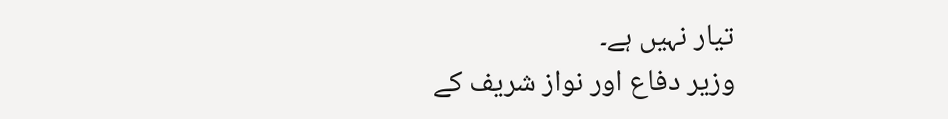تیار نہیں ہے۔
وزیر دفاع اور نواز شریف کے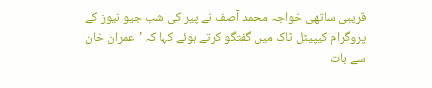قریبی ساتھی خواجہ محمد آصف نے پیر کی شب جیو نیوز کے پروگرام کیپیٹل ٹاک میں گفتگو کرتے ہوئے کہا کہ ’عمران خان سے بات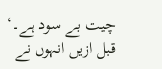چیت بے سود ہے۔‘
قبل ازیں انہوں نے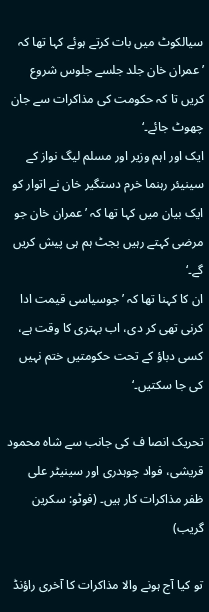سیالکوٹ میں بات کرتے ہوئے کہا تھا کہ ’عمران خان جلد جلسے جلوس شروع کریں تا کہ حکومت کی مذاکرات سے جان چھوٹ جائے۔‘
ایک اور اہم وزیر اور مسلم لیگ نواز کے سینیئر رہنما خرم دستگیر خان نے اتوار کو ایک بیان میں کہا تھا کہ ’عمران خان جو مرضی کہتے رہیں بجٹ ہم ہی پیش کریں گے۔‘
ان کا کہنا تھا کہ ’جوسیاسی قیمت ادا کرنی تھی کر دی، اب بہتری کا وقت ہے، کسی دباؤ کے تحت حکومتیں ختم نہیں کی جا سکتیں۔‘

تحریک انصا ف کی جانب سے شاہ محمود قریشی، فواد چوہدری اور سینیٹر علی ظفر مذاکرات کار ہیں۔ (فوٹو: سکرین گریب)

تو کیا آج ہونے والا مذاکرات کا آخری راؤنڈ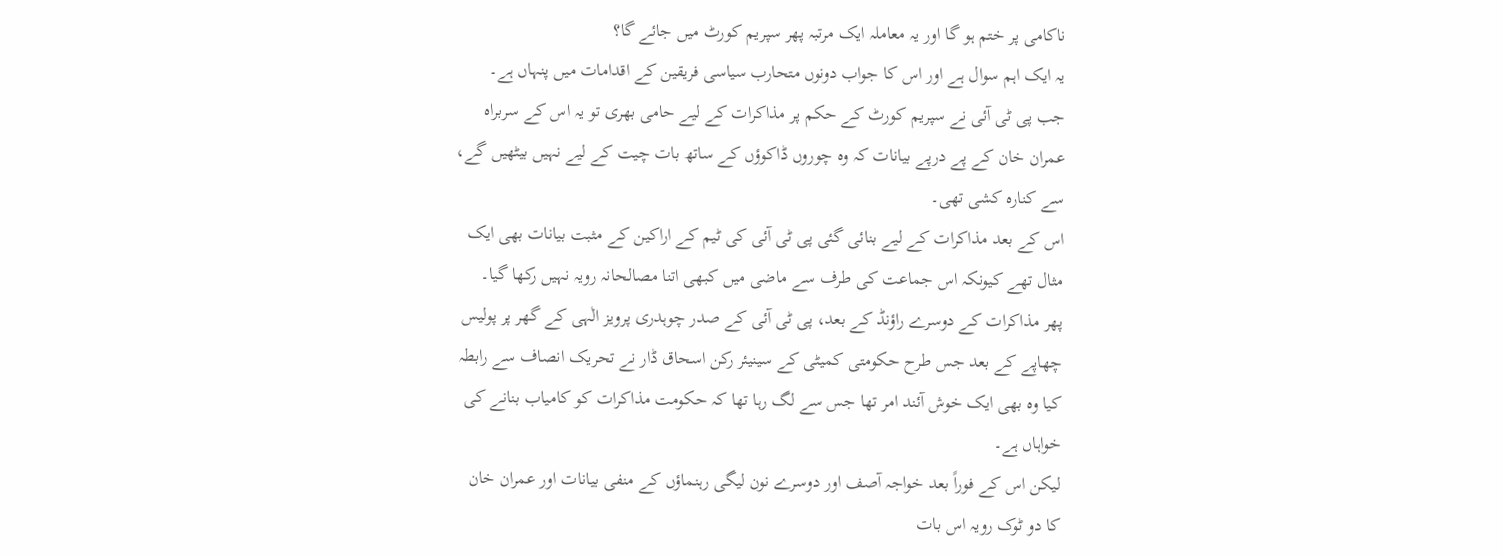ناکامی پر ختم ہو گا اور یہ معاملہ ایک مرتبہ پھر سپریم کورٹ میں جائے گا؟
یہ ایک اہم سوال ہے اور اس کا جواب دونوں متحارب سیاسی فریقین کے اقدامات میں پنہاں ہے۔
جب پی ٹی آئی نے سپریم کورٹ کے حکم پر مذاکرات کے لیے حامی بھری تو یہ اس کے سربراہ عمران خان کے پے درپے بیانات کہ وہ چوروں ڈاکوؤں کے ساتھ بات چیت کے لیے نہیں بیٹھیں گے، سے کنارہ کشی تھی۔
اس کے بعد مذاکرات کے لیے بنائی گئی پی ٹی آئی کی ٹیم کے اراکین کے مثبت بیانات بھی ایک مثال تھے کیونکہ اس جماعت کی طرف سے ماضی میں کبھی اتنا مصالحانہ رویہ نہیں رکھا گیا۔
پھر مذاکرات کے دوسرے راؤنڈ کے بعد، پی ٹی آئی کے صدر چوہدری پرویز الٰہی کے گھر پر پولیس چھاپے کے بعد جس طرح حکومتی کمیٹی کے سینیئر رکن اسحاق ڈار نے تحریک انصاف سے رابطہ کیا وہ بھی ایک خوش آئند امر تھا جس سے لگ رہا تھا کہ حکومت مذاکرات کو کامیاب بنانے کی خواہاں ہے۔
لیکن اس کے فوراً بعد خواجہ آصف اور دوسرے نون لیگی رہنماؤں کے منفی بیانات اور عمران خان کا دو ٹوک رویہ اس بات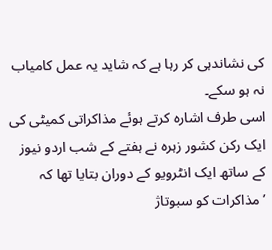کی نشاندہی کر رہا ہے کہ شاید یہ عمل کامیاب نہ ہو سکے۔
اسی طرف اشارہ کرتے ہوئے مذاکراتی کمیٹی کی ایک رکن کشور زہرہ نے ہفتے کے شب اردو نیوز کے ساتھ ایک انٹرویو کے دوران بتایا تھا کہ ’مذاکرات کو سبوتاژ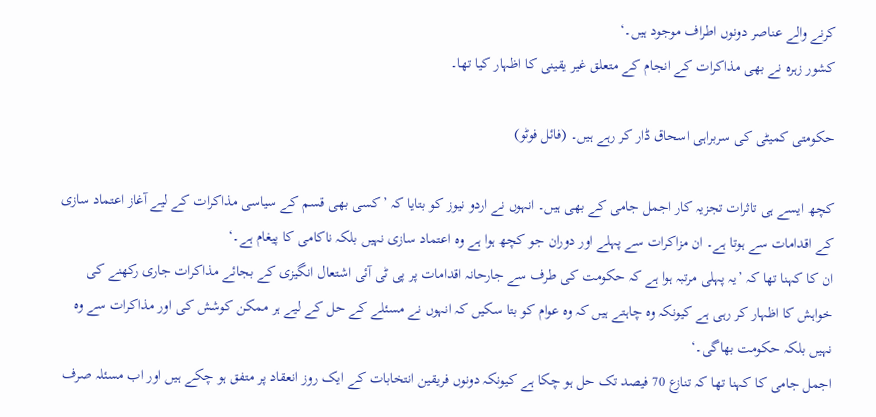کرنے والے عناصر دونوں اطراف موجود ہیں۔‘
کشور زہرہ نے بھی مذاکرات کے انجام کے متعلق غیر یقینی کا اظہار کیا تھا۔

حکومتی کمیٹی کی سربراہی اسحاق ڈار کر رہے ہیں۔ (فائل فوٹو)

کچھ ایسے ہی تاثرات تجزیہ کار اجمل جامی کے بھی ہیں۔ انہوں نے اردو نیوز کو بتایا کہ ’کسی بھی قسم کے سیاسی مذاکرات کے لیے آغاز اعتماد سازی کے اقدامات سے ہوتا ہے۔ ان مزاکرات سے پہلے اور دوران جو کچھ ہوا ہے وہ اعتماد سازی نہیں بلکہ ناکامی کا پیغام ہے۔‘
ان کا کہنا تھا کہ ’یہ پہلی مرتبہ ہوا ہے کہ حکومت کی طرف سے جارحانہ اقدامات پر پی ٹی آئی اشتعال انگیزی کے بجائے مذاکرات جاری رکھنے کی خواہش کا اظہار کر رہی ہے کیونکہ وہ چاہتے ہیں کہ وہ عوام کو بتا سکیں کہ انہوں نے مسئلے کے حل کے لیے ہر ممکن کوشش کی اور مذاکرات سے وہ نہیں بلکہ حکومت بھاگی۔‘
اجمل جامی کا کہنا تھا کہ تنازع 70 فیصد تک حل ہو چکا ہے کیونکہ دونوں فریقین انتخابات کے ایک روز انعقاد پر متفق ہو چکے ہیں اور اب مسئلہ صرف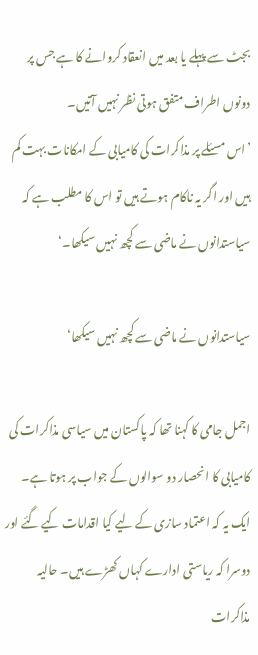بجٹ سے پہلے یا بعد میں انعقاد کروانے کا ہے جس پر دونوں اطراف متفق ہوتی نظر نہیں آتیں۔
’اس مسئلے پر مذاکرات کی کامیابی کے امکانات بہت کم ہیں اور اگر یہ ناکام ہوتے ہیں تو اس کا مطلب ہے کہ سیاستدانوں نے ماضی سے کچھ نہیں سیکھا۔‘

سیاستدانوں نے ماضی سے کچھ نہیں سیکھا‘

اجمل جامی کا کہنا تھا کہ پاکستان میں سیاسی مذاکرات کی کامیابی کا انحصار دو سوالوں کے جواب پر ہوتا ہے۔
ایک یہ کہ اعتماد سازی کے لیے کیا اقدامات کیے گئے اور دوسرا کہ ریاستی ادارے کہاں کھڑے ہیں۔ حالیہ مذاکرات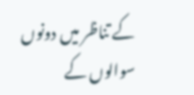کے تناظر میں دونوں سوالوں کے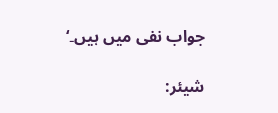جواب نفی میں ہیں۔‘

شیئر: